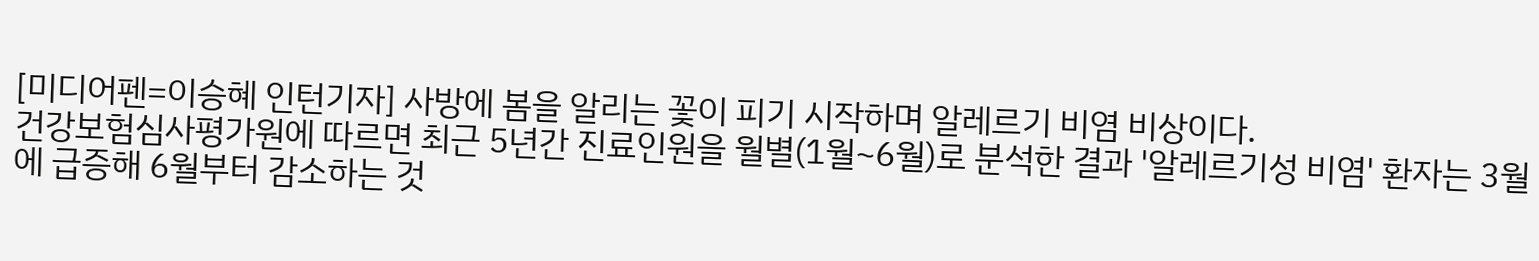[미디어펜=이승혜 인턴기자] 사방에 봄을 알리는 꽃이 피기 시작하며 알레르기 비염 비상이다.
건강보험심사평가원에 따르면 최근 5년간 진료인원을 월별(1월~6월)로 분석한 결과 '알레르기성 비염' 환자는 3월에 급증해 6월부터 감소하는 것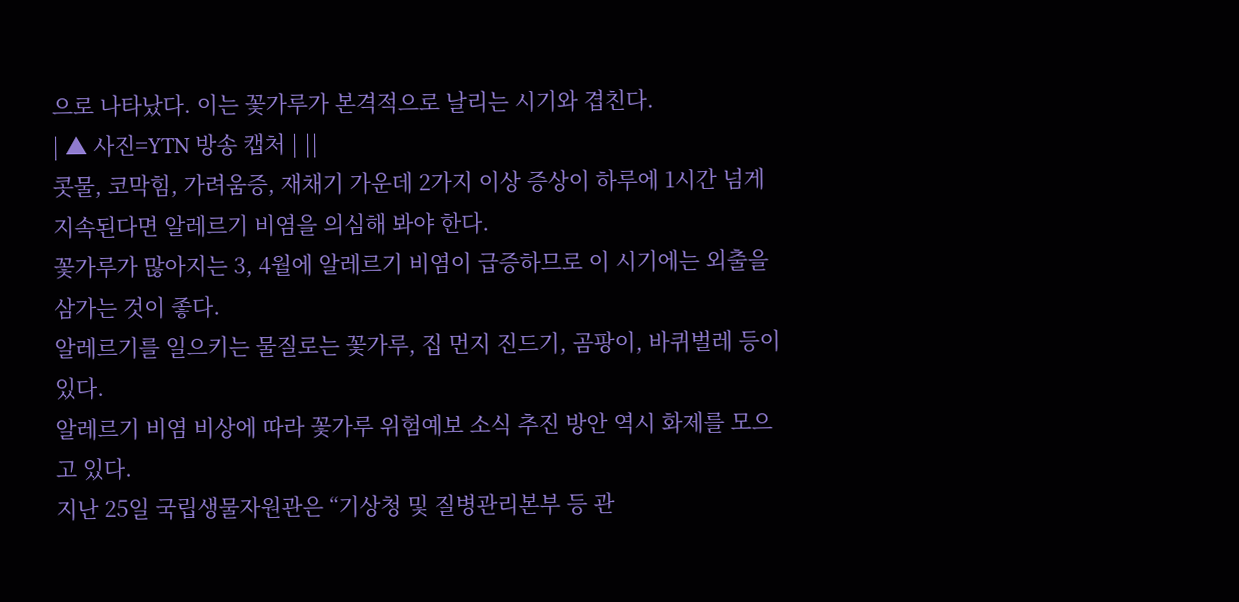으로 나타났다. 이는 꽃가루가 본격적으로 날리는 시기와 겹친다.
| ▲ 사진=YTN 방송 캡처 | ||
콧물, 코막힘, 가려움증, 재채기 가운데 2가지 이상 증상이 하루에 1시간 넘게 지속된다면 알레르기 비염을 의심해 봐야 한다.
꽃가루가 많아지는 3, 4월에 알레르기 비염이 급증하므로 이 시기에는 외출을 삼가는 것이 좋다.
알레르기를 일으키는 물질로는 꽃가루, 집 먼지 진드기, 곰팡이, 바퀴벌레 등이 있다.
알레르기 비염 비상에 따라 꽃가루 위험예보 소식 추진 방안 역시 화제를 모으고 있다.
지난 25일 국립생물자원관은 “기상청 및 질병관리본부 등 관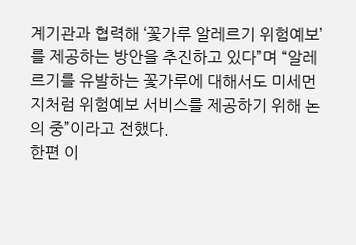계기관과 협력해 ‘꽃가루 알레르기 위험예보’를 제공하는 방안을 추진하고 있다”며 “알레르기를 유발하는 꽃가루에 대해서도 미세먼지처럼 위험예보 서비스를 제공하기 위해 논의 중”이라고 전했다.
한편 이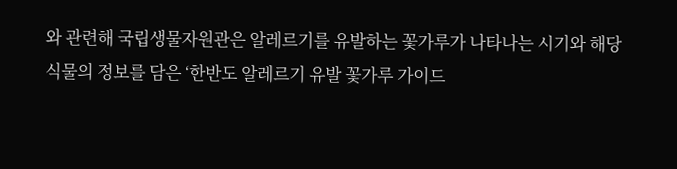와 관련해 국립생물자원관은 알레르기를 유발하는 꽃가루가 나타나는 시기와 해당 식물의 정보를 담은 ‘한반도 알레르기 유발 꽃가루 가이드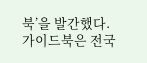북’을 발간했다. 가이드북은 전국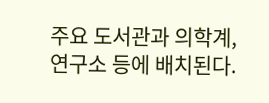주요 도서관과 의학계, 연구소 등에 배치된다.